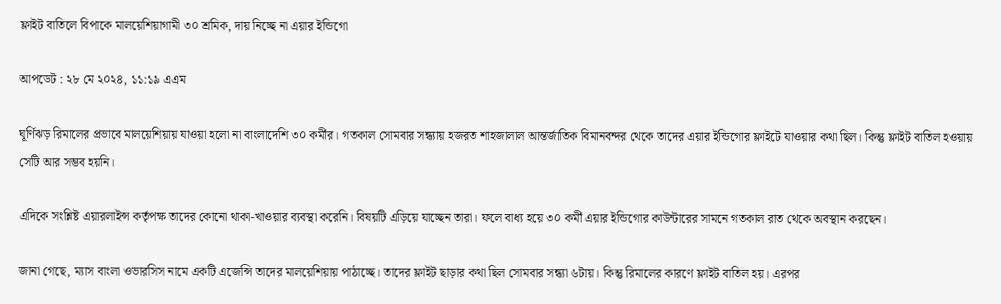ফ্লাইট বাতিলে বিপাকে মালয়েশিয়াগামী ৩০ শ্রমিক, দায় নিচ্ছে না এয়ার ইন্ডিগো

আপডেট : ২৮ মে ২০২৪, ১১:১৯ এএম

ঘূর্ণিঝড় রিমালের প্রভাবে মালয়েশিয়ায় যাওয়া হলো না বাংলাদেশি ৩০ কর্মীর। গতকাল সোমবার সন্ধ্যায় হজরত শাহজালাল আন্তর্জাতিক বিমানবন্দর থেকে তাদের এয়ার ইন্ডিগোর ফ্লাইটে যাওয়ার কথা ছিল। কিন্তু ফ্লাইট বাতিল হওয়ায় সেটি আর সম্ভব হয়নি।

এদিকে সংশ্লিষ্ট এয়ারলাইন্স কর্তৃপক্ষ তাদের কোনো থাকা-খাওয়ার ব্যবস্থা করেনি। বিষয়টি এড়িয়ে যাচ্ছেন তারা। ফলে বাধ্য হয়ে ৩০ কর্মী এয়ার ইন্ডিগোর কাউন্টারের সামনে গতকাল রাত থেকে অবস্থান করছেন।

জানা গেছে, ম্যাস বাংলা ওভারসিস নামে একটি এজেন্সি তাদের মালয়েশিয়ায় পাঠাচ্ছে। তাদের ফ্লাইট ছাড়ার কথা ছিল সোমবার সন্ধ্যা ৬টায়। কিন্তু রিমালের কারণে ফ্লাইট বাতিল হয়। এরপর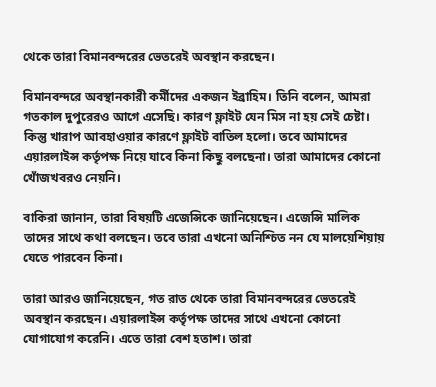থেকে তারা বিমানবন্দরের ভেতরেই অবস্থান করছেন।

বিমানবন্দরে অবস্থানকারী কর্মীদের একজন ইব্রাহিম। তিনি বলেন, আমরা গতকাল দুপুরেরও আগে এসেছি। কারণ ফ্লাইট যেন মিস না হয় সেই চেষ্টা। কিন্তু খারাপ আবহাওয়ার কারণে ফ্লাইট বাতিল হলো। তবে আমাদের এয়ারলাইন্স কর্তৃপক্ষ নিয়ে যাবে কিনা কিছু বলছেনা। তারা আমাদের কোনো খোঁজখবরও নেয়নি।

বাকিরা জানান, তারা বিষয়টি এজেন্সিকে জানিয়েছেন। এজেন্সি মালিক তাদের সাথে কথা বলছেন। তবে তারা এখনো অনিশ্চিত নন যে মালয়েশিয়ায় যেতে পারবেন কিনা।

তারা আরও জানিয়েছেন, গত রাত থেকে তারা বিমানবন্দরের ভেতরেই অবস্থান করছেন। এয়ারলাইন্স কর্তৃপক্ষ তাদের সাথে এখনো কোনো যোগাযোগ করেনি। এতে তারা বেশ হতাশ। তারা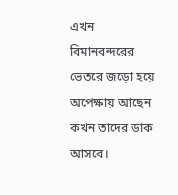এখন বিমানবন্দরের ভেতরে জড়ো হয়ে অপেক্ষায় আছেন কখন তাদের ডাক আসবে।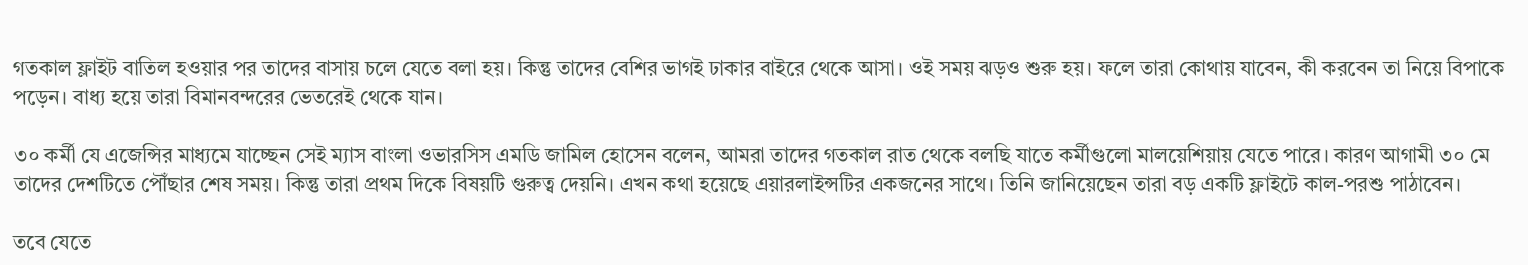গতকাল ফ্লাইট বাতিল হওয়ার পর তাদের বাসায় চলে যেতে বলা হয়। কিন্তু তাদের বেশির ভাগই ঢাকার বাইরে থেকে আসা। ওই সময় ঝড়ও শুরু হয়। ফলে তারা কোথায় যাবেন, কী করবেন তা নিয়ে বিপাকে পড়েন। বাধ্য হয়ে তারা বিমানবন্দরের ভেতরেই থেকে যান।

৩০ কর্মী যে এজেন্সির মাধ্যমে যাচ্ছেন সেই ম্যাস বাংলা ওভারসিস এমডি জামিল হোসেন বলেন, আমরা তাদের গতকাল রাত থেকে বলছি যাতে কর্মীগুলো মালয়েশিয়ায় যেতে পারে। কারণ আগামী ৩০ মে তাদের দেশটিতে পৌঁছার শেষ সময়। কিন্তু তারা প্রথম দিকে বিষয়টি গুরুত্ব দেয়নি। এখন কথা হয়েছে এয়ারলাইন্সটির একজনের সাথে। তিনি জানিয়েছেন তারা বড় একটি ফ্লাইটে কাল-পরশু পাঠাবেন।

তবে যেতে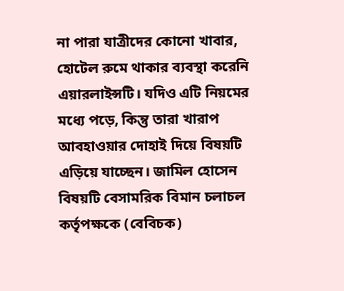না পারা যাত্রীদের কোনো খাবার, হোটেল রুমে থাকার ব্যবস্থা করেনি এয়ারলাইন্সটি। যদিও এটি নিয়মের মধ্যে পড়ে, কিন্তু তারা খারাপ আবহাওয়ার দোহাই দিয়ে বিষয়টি এড়িয়ে যাচ্ছেন। জামিল হোসেন বিষয়টি বেসামরিক বিমান চলাচল কর্তৃপক্ষকে (বেবিচক)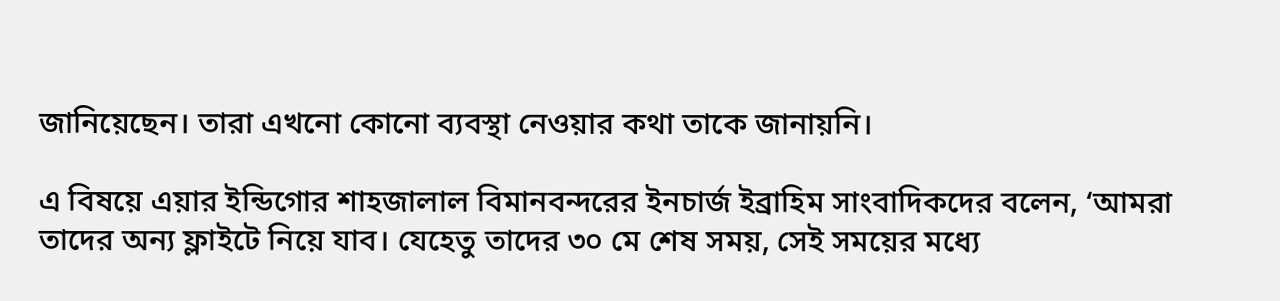জানিয়েছেন। তারা এখনো কোনো ব্যবস্থা নেওয়ার কথা তাকে জানায়নি।

এ বিষয়ে এয়ার ইন্ডিগোর শাহজালাল বিমানবন্দরের ইনচার্জ ইব্রাহিম সাংবাদিকদের বলেন, ‘আমরা তাদের অন্য ফ্লাইটে নিয়ে যাব। যেহেতু তাদের ৩০ মে শেষ সময়, সেই সময়ের মধ্যে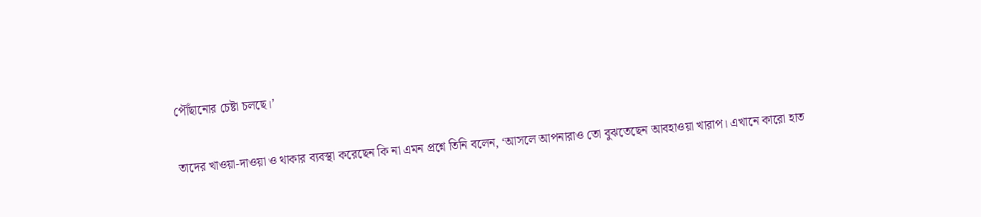পৌঁছানোর চেষ্টা চলছে।’

তাদের খাওয়া-দাওয়া ও থাকার ব্যবস্থা করেছেন কি না এমন প্রশ্নে তিনি বলেন, ‘আসলে আপনারাও তো বুঝতেছেন আবহাওয়া খারাপ। এখানে কারো হাত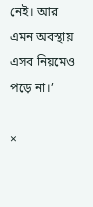নেই। আর এমন অবস্থায় এসব নিয়মেও পড়ে না।’

×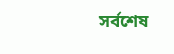সর্বশেষ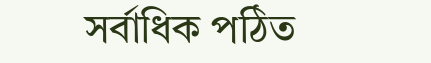সর্বাধিক পঠিত